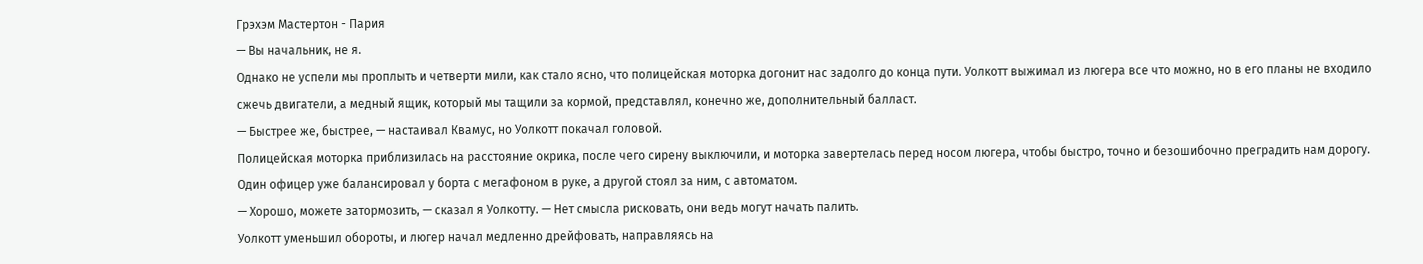Грэхэм Мастертон - Пария
— Вы начальник, не я.
Однако не успели мы проплыть и четверти мили, как стало ясно, что полицейская моторка догонит нас задолго до конца пути. Уолкотт выжимал из люгера все что можно, но в его планы не входило сжечь двигатели, а медный ящик, который мы тащили за кормой, представлял, конечно же, дополнительный балласт.
— Быстрее же, быстрее, — настаивал Квамус, но Уолкотт покачал головой.
Полицейская моторка приблизилась на расстояние окрика, после чего сирену выключили, и моторка завертелась перед носом люгера, чтобы быстро, точно и безошибочно преградить нам дорогу. Один офицер уже балансировал у борта с мегафоном в руке, а другой стоял за ним, с автоматом.
— Хорошо, можете затормозить, — сказал я Уолкотту. — Нет смысла рисковать, они ведь могут начать палить.
Уолкотт уменьшил обороты, и люгер начал медленно дрейфовать, направляясь на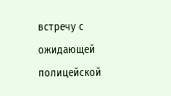встречу с ожидающей полицейской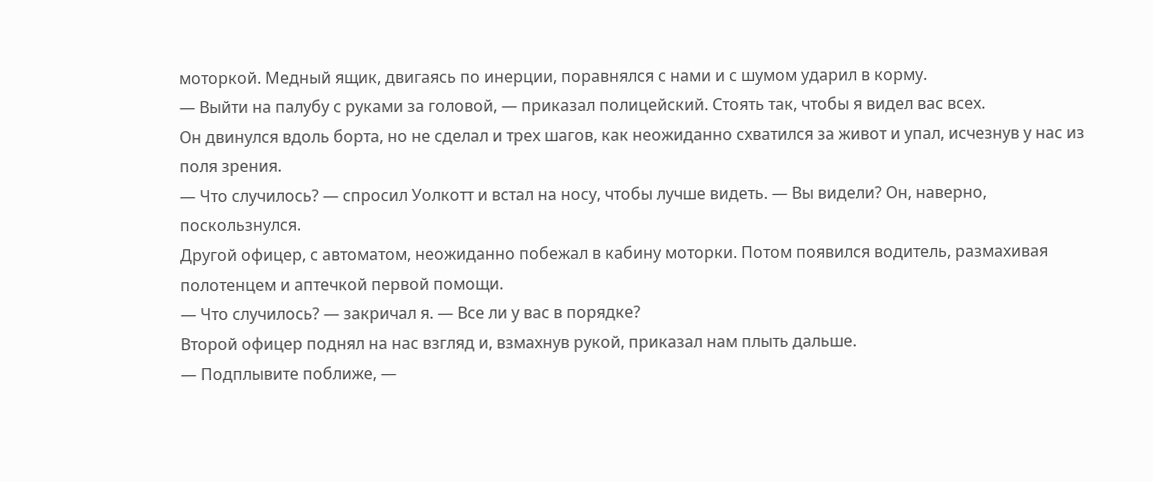моторкой. Медный ящик, двигаясь по инерции, поравнялся с нами и с шумом ударил в корму.
— Выйти на палубу с руками за головой, — приказал полицейский. Стоять так, чтобы я видел вас всех.
Он двинулся вдоль борта, но не сделал и трех шагов, как неожиданно схватился за живот и упал, исчезнув у нас из поля зрения.
— Что случилось? — спросил Уолкотт и встал на носу, чтобы лучше видеть. — Вы видели? Он, наверно, поскользнулся.
Другой офицер, с автоматом, неожиданно побежал в кабину моторки. Потом появился водитель, размахивая полотенцем и аптечкой первой помощи.
— Что случилось? — закричал я. — Все ли у вас в порядке?
Второй офицер поднял на нас взгляд и, взмахнув рукой, приказал нам плыть дальше.
— Подплывите поближе, —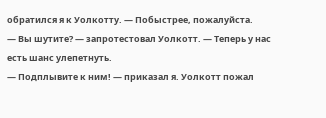обратился я к Уолкотту. — Побыстрее, пожалуйста.
— Вы шутите? — запротестовал Уолкотт. — Теперь у нас есть шанс улепетнуть.
— Подплывите к ним! — приказал я. Уолкотт пожал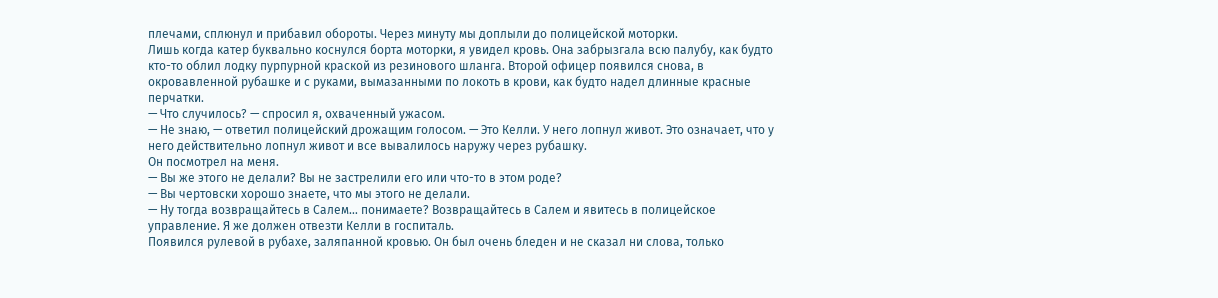плечами, сплюнул и прибавил обороты. Через минуту мы доплыли до полицейской моторки.
Лишь когда катер буквально коснулся борта моторки, я увидел кровь. Она забрызгала всю палубу, как будто кто-то облил лодку пурпурной краской из резинового шланга. Второй офицер появился снова, в окровавленной рубашке и с руками, вымазанными по локоть в крови, как будто надел длинные красные перчатки.
— Что случилось? — спросил я, охваченный ужасом.
— Не знаю, — ответил полицейский дрожащим голосом. — Это Келли. У него лопнул живот. Это означает, что у него действительно лопнул живот и все вывалилось наружу через рубашку.
Он посмотрел на меня.
— Вы же этого не делали? Вы не застрелили его или что-то в этом роде?
— Вы чертовски хорошо знаете, что мы этого не делали.
— Ну тогда возвращайтесь в Салем… понимаете? Возвращайтесь в Салем и явитесь в полицейское управление. Я же должен отвезти Келли в госпиталь.
Появился рулевой в рубахе, заляпанной кровью. Он был очень бледен и не сказал ни слова, только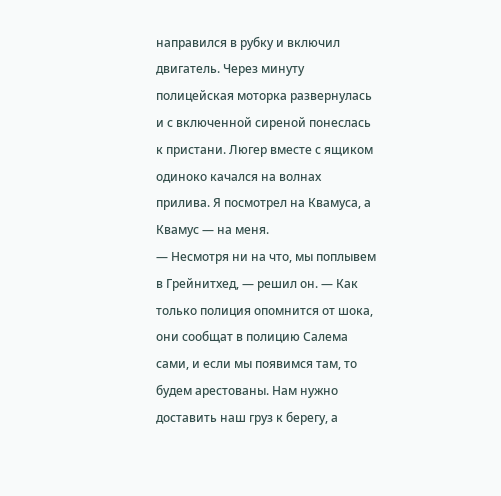направился в рубку и включил двигатель. Через минуту полицейская моторка развернулась и с включенной сиреной понеслась к пристани. Люгер вместе с ящиком одиноко качался на волнах прилива. Я посмотрел на Квамуса, а Квамус — на меня.
— Несмотря ни на что, мы поплывем в Грейнитхед, — решил он. — Как только полиция опомнится от шока, они сообщат в полицию Салема сами, и если мы появимся там, то будем арестованы. Нам нужно доставить наш груз к берегу, а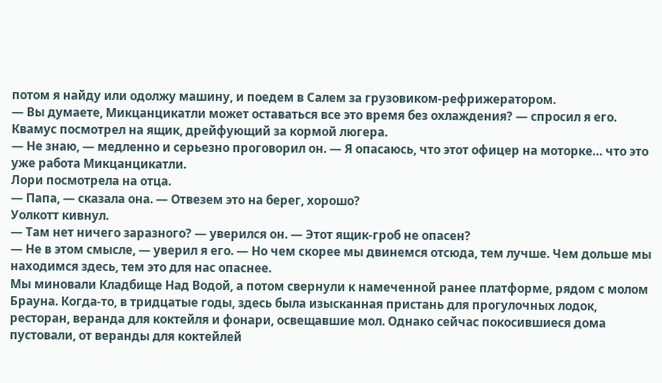потом я найду или одолжу машину, и поедем в Салем за грузовиком-рефрижератором.
— Вы думаете, Микцанцикатли может оставаться все это время без охлаждения? — спросил я его.
Квамус посмотрел на ящик, дрейфующий за кормой люгера.
— Не знаю, — медленно и серьезно проговорил он. — Я опасаюсь, что этот офицер на моторке… что это уже работа Микцанцикатли.
Лори посмотрела на отца.
— Папа, — сказала она. — Отвезем это на берег, хорошо?
Уолкотт кивнул.
— Там нет ничего заразного? — уверился он. — Этот ящик-гроб не опасен?
— Не в этом смысле, — уверил я его. — Но чем скорее мы двинемся отсюда, тем лучше. Чем дольше мы находимся здесь, тем это для нас опаснее.
Мы миновали Кладбище Над Водой, а потом свернули к намеченной ранее платформе, рядом с молом Брауна. Когда-то, в тридцатые годы, здесь была изысканная пристань для прогулочных лодок, ресторан, веранда для коктейля и фонари, освещавшие мол. Однако сейчас покосившиеся дома пустовали, от веранды для коктейлей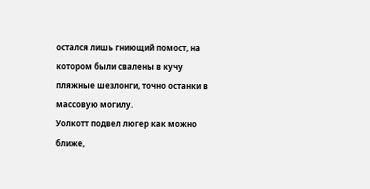остался лишь гниющий помост, на котором были свалены в кучу пляжные шезлонги, точно останки в массовую могилу.
Уолкотт подвел люгер как можно ближе,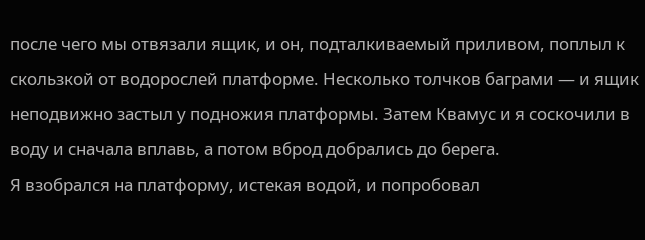после чего мы отвязали ящик, и он, подталкиваемый приливом, поплыл к скользкой от водорослей платформе. Несколько толчков баграми — и ящик неподвижно застыл у подножия платформы. Затем Квамус и я соскочили в воду и сначала вплавь, а потом вброд добрались до берега.
Я взобрался на платформу, истекая водой, и попробовал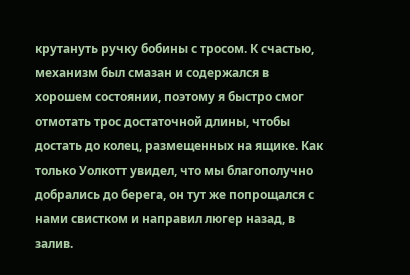крутануть ручку бобины с тросом. К счастью, механизм был смазан и содержался в хорошем состоянии, поэтому я быстро смог отмотать трос достаточной длины, чтобы достать до колец, размещенных на ящике. Как только Уолкотт увидел, что мы благополучно добрались до берега, он тут же попрощался с нами свистком и направил люгер назад, в залив.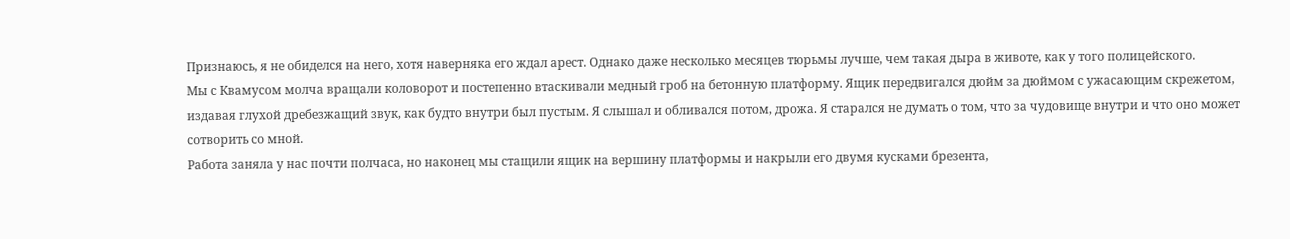Признаюсь, я не обиделся на него, хотя наверняка его ждал арест. Однако даже несколько месяцев тюрьмы лучше, чем такая дыра в животе, как у того полицейского.
Мы с Квамусом молча вращали коловорот и постепенно втаскивали медный гроб на бетонную платформу. Ящик передвигался дюйм за дюймом с ужасающим скрежетом, издавая глухой дребезжащий звук, как будто внутри был пустым. Я слышал и обливался потом, дрожа. Я старался не думать о том, что за чудовище внутри и что оно может сотворить со мной.
Работа заняла у нас почти полчаса, но наконец мы стащили ящик на вершину платформы и накрыли его двумя кусками брезента,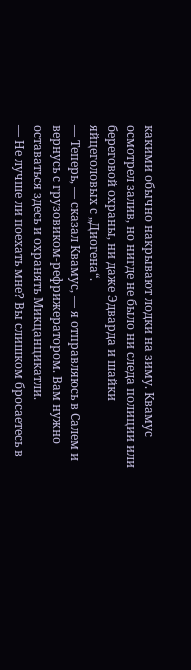какими обычно накрывают лодки на зиму. Квамус осмотрел залив, но нигде не было ни следа полиции или береговой охраны, ни даже Эдварда и шайки яйцеголовых с „Диогена“.
— Теперь, — сказал Квамус, — я отправляюсь в Салем и вернусь с грузовиком-рефрижератором. Вам нужно оставаться здесь и охранять Микцанцикатли.
— Не лучше ли поехать мне? Вы слишком бросаетесь в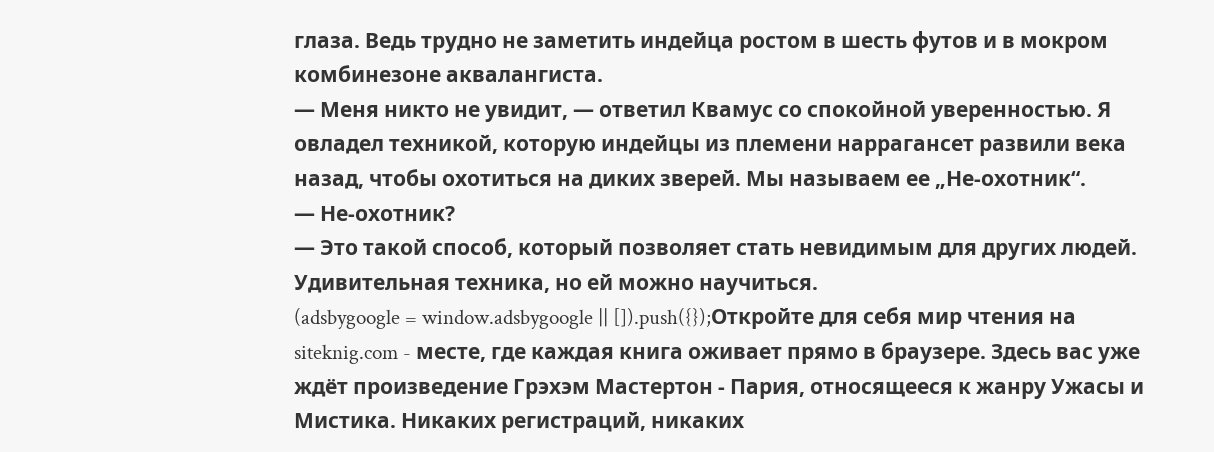глаза. Ведь трудно не заметить индейца ростом в шесть футов и в мокром комбинезоне аквалангиста.
— Меня никто не увидит, — ответил Квамус со спокойной уверенностью. Я овладел техникой, которую индейцы из племени наррагансет развили века назад, чтобы охотиться на диких зверей. Мы называем ее „Не-охотник“.
— Не-охотник?
— Это такой способ, который позволяет стать невидимым для других людей. Удивительная техника, но ей можно научиться.
(adsbygoogle = window.adsbygoogle || []).push({});Откройте для себя мир чтения на siteknig.com - месте, где каждая книга оживает прямо в браузере. Здесь вас уже ждёт произведение Грэхэм Мастертон - Пария, относящееся к жанру Ужасы и Мистика. Никаких регистраций, никаких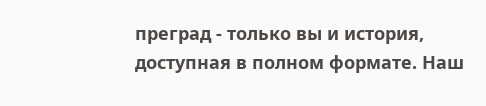преград - только вы и история, доступная в полном формате. Наш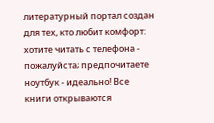литературный портал создан для тех, кто любит комфорт: хотите читать с телефона - пожалуйста; предпочитаете ноутбук - идеально! Все книги открываются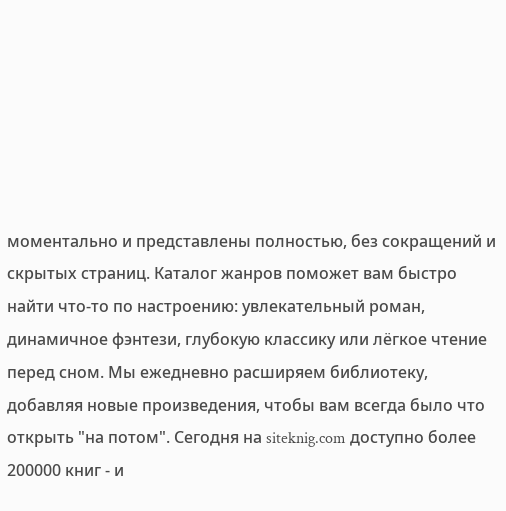моментально и представлены полностью, без сокращений и скрытых страниц. Каталог жанров поможет вам быстро найти что-то по настроению: увлекательный роман, динамичное фэнтези, глубокую классику или лёгкое чтение перед сном. Мы ежедневно расширяем библиотеку, добавляя новые произведения, чтобы вам всегда было что открыть "на потом". Сегодня на siteknig.com доступно более 200000 книг - и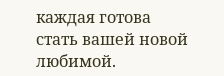каждая готова стать вашей новой любимой.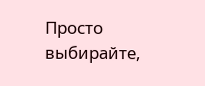Просто выбирайте,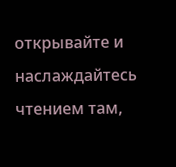открывайте и наслаждайтесь чтением там,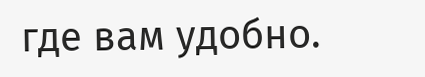где вам удобно.